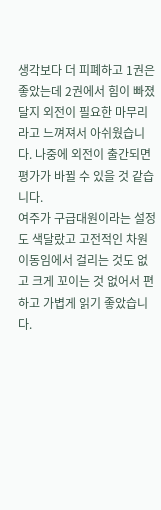생각보다 더 피폐하고 1권은 좋았는데 2권에서 힘이 빠졌달지 외전이 필요한 마무리라고 느껴져서 아쉬웠습니다. 나중에 외전이 출간되면 평가가 바뀔 수 있을 것 같습니다.
여주가 구급대원이라는 설정도 색달랐고 고전적인 차원이동임에서 걸리는 것도 없고 크게 꼬이는 것 없어서 편하고 가볍게 읽기 좋았습니다.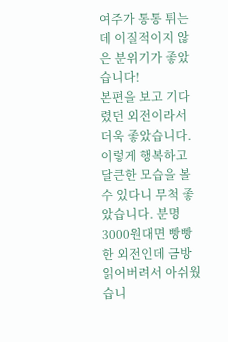여주가 통통 튀는데 이질적이지 않은 분위기가 좋았습니다!
본편을 보고 기다렸던 외전이라서 더욱 좋았습니다. 이렇게 행복하고 달큰한 모습을 볼 수 있다니 무척 좋았습니다. 분명 3000원대면 빵빵한 외전인데 금방 읽어버려서 아쉬웠습니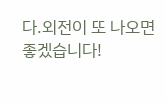다.외전이 또 나오면 좋겠습니다!